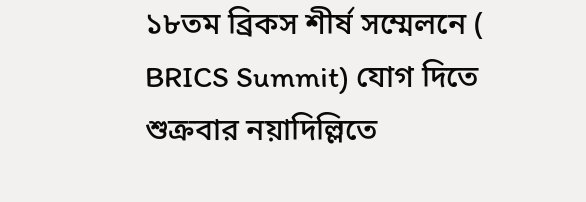১৮তম ব্রিকস শীর্ষ সম্মেলনে ( BRICS Summit) যোগ দিতে শুক্রবার নয়াদিল্লিতে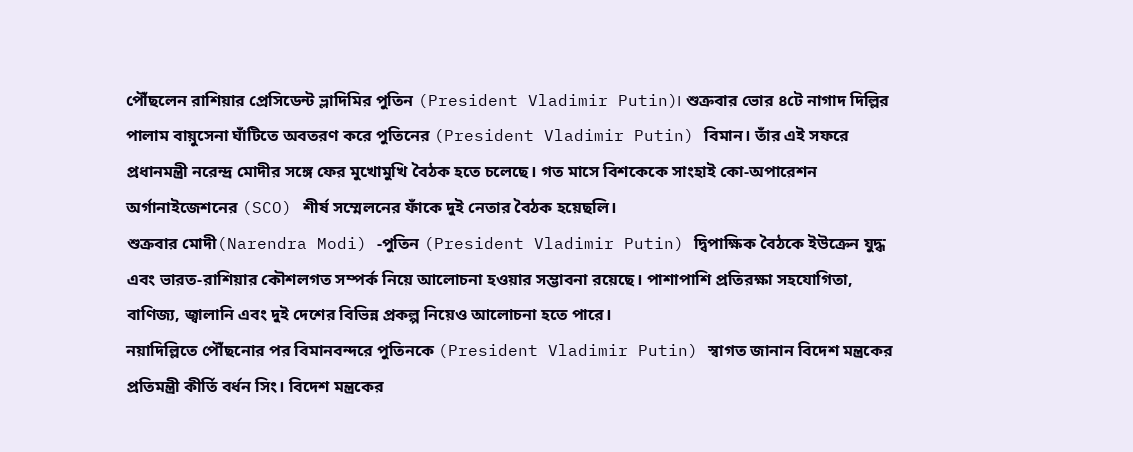পৌঁছলেন রাশিয়ার প্রেসিডেন্ট ভ্লাদিমির পুতিন (President Vladimir Putin)। শুক্রবার ভোর ৪টে নাগাদ দিল্লির পালাম বায়ুসেনা ঘাঁটিতে অবতরণ করে পুতিনের (President Vladimir Putin) বিমান। তাঁর এই সফরে প্রধানমন্ত্রী নরেন্দ্র মোদীর সঙ্গে ফের মুখোমুখি বৈঠক হতে চলেছে। গত মাসে বিশকেকে সাংহাই কো-অপারেশন অর্গানাইজেশনের (SCO) শীর্ষ সম্মেলনের ফাঁকে দুই নেতার বৈঠক হয়েছলি।
শুক্রবার মোদী(Narendra Modi) -পুতিন (President Vladimir Putin) দ্বিপাক্ষিক বৈঠকে ইউক্রেন যুদ্ধ এবং ভারত-রাশিয়ার কৌশলগত সম্পর্ক নিয়ে আলোচনা হওয়ার সম্ভাবনা রয়েছে। পাশাপাশি প্রতিরক্ষা সহযোগিতা, বাণিজ্য, জ্বালানি এবং দুই দেশের বিভিন্ন প্রকল্প নিয়েও আলোচনা হতে পারে।
নয়াদিল্লিতে পৌঁছনোর পর বিমানবন্দরে পুতিনকে (President Vladimir Putin) স্বাগত জানান বিদেশ মন্ত্রকের প্রতিমন্ত্রী কীর্তি বর্ধন সিং। বিদেশ মন্ত্রকের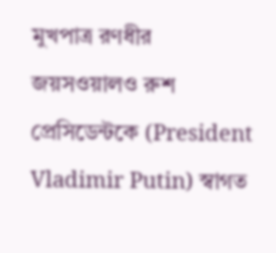মুখপাত্র রণধীর জয়সওয়ালও রুশ প্রেসিডেন্টকে (President Vladimir Putin) স্বাগত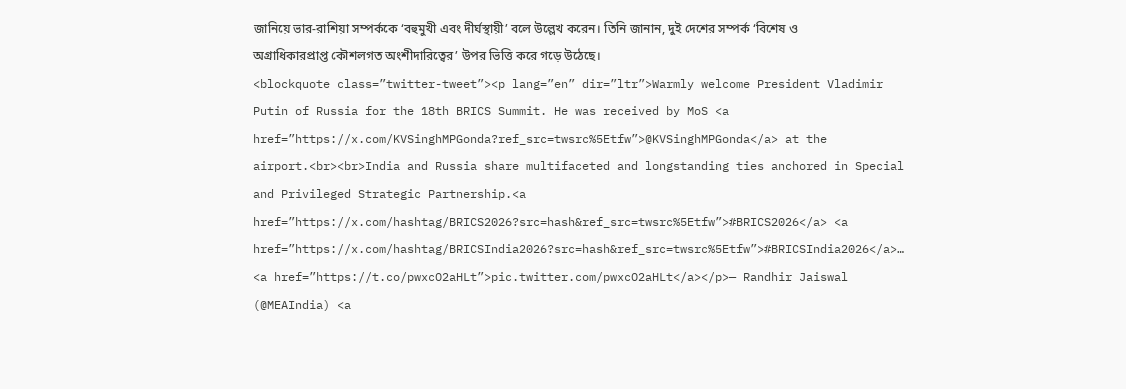জানিয়ে ভার-রাশিয়া সম্পর্ককে ‘বহুমুখী এবং দীর্ঘস্থায়ী’ বলে উল্লেখ করেন। তিনি জানান, দুই দেশের সম্পর্ক ‘বিশেষ ও অগ্রাধিকারপ্রাপ্ত কৌশলগত অংশীদারিত্বের’ উপর ভিত্তি করে গড়ে উঠেছে।
<blockquote class=”twitter-tweet”><p lang=”en” dir=”ltr”>Warmly welcome President Vladimir Putin of Russia for the 18th BRICS Summit. He was received by MoS <a href=”https://x.com/KVSinghMPGonda?ref_src=twsrc%5Etfw”>@KVSinghMPGonda</a> at the airport.<br><br>India and Russia share multifaceted and longstanding ties anchored in Special and Privileged Strategic Partnership.<a href=”https://x.com/hashtag/BRICS2026?src=hash&ref_src=twsrc%5Etfw”>#BRICS2026</a> <a href=”https://x.com/hashtag/BRICSIndia2026?src=hash&ref_src=twsrc%5Etfw”>#BRICSIndia2026</a>… <a href=”https://t.co/pwxcO2aHLt”>pic.twitter.com/pwxcO2aHLt</a></p>— Randhir Jaiswal (@MEAIndia) <a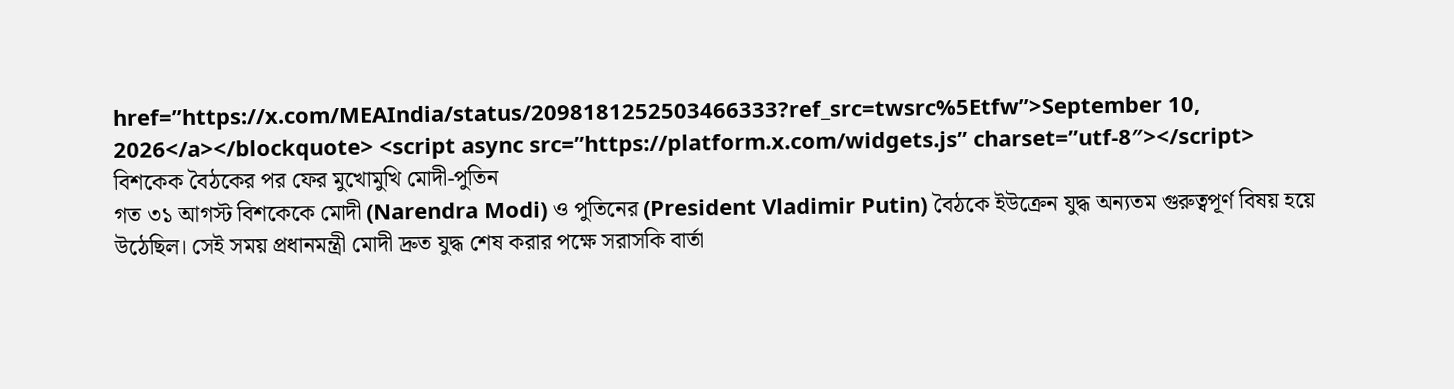href=”https://x.com/MEAIndia/status/2098181252503466333?ref_src=twsrc%5Etfw”>September 10, 2026</a></blockquote> <script async src=”https://platform.x.com/widgets.js” charset=”utf-8″></script>
বিশকেক বৈঠকের পর ফের মুখোমুখি মোদী-পুতিন
গত ৩১ আগস্ট বিশকেকে মোদী (Narendra Modi) ও পুতিনের (President Vladimir Putin) বৈঠকে ইউক্রেন যুদ্ধ অন্যতম গুরুত্বপূর্ণ বিষয় হয়ে উঠেছিল। সেই সময় প্রধানমন্ত্রী মোদী দ্রুত যুদ্ধ শেষ করার পক্ষে সরাসকি বার্তা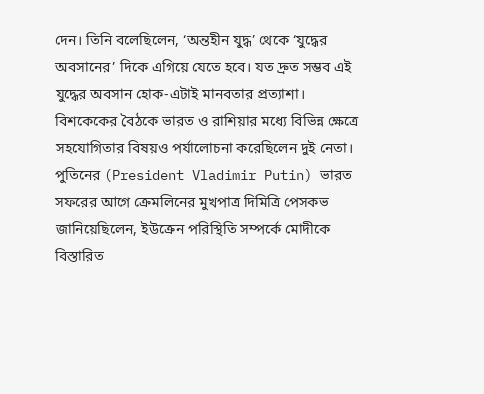দেন। তিনি বলেছিলেন, ‘অন্তহীন যুদ্ধ’ থেকে ‘যুদ্ধের অবসানের’ দিকে এগিয়ে যেতে হবে। যত দ্রুত সম্ভব এই যুদ্ধের অবসান হোক-এটাই মানবতার প্রত্যাশা।
বিশকেকের বৈঠকে ভারত ও রাশিয়ার মধ্যে বিভিন্ন ক্ষেত্রে সহযোগিতার বিষয়ও পর্যালোচনা করেছিলেন দুই নেতা। পুতিনের (President Vladimir Putin) ভারত সফরের আগে ক্রেমলিনের মুখপাত্র দিমিত্রি পেসকভ জানিয়েছিলেন, ইউক্রেন পরিস্থিতি সম্পর্কে মোদীকে বিস্তারিত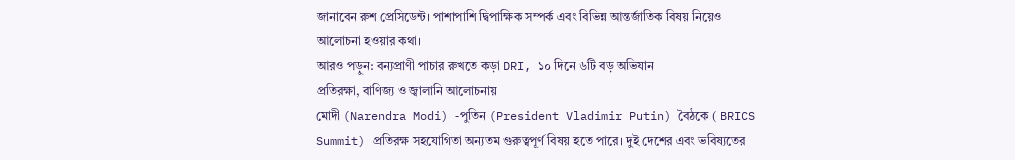জানাবেন রুশ প্রেসিডেন্ট। পাশাপাশি দ্বিপাক্ষিক সম্পর্ক এবং বিভিন্ন আন্তর্জাতিক বিষয় নিয়েও আলোচনা হওয়ার কথা।
আরও পড়ুন: বন্যপ্রাণী পাচার রুখতে কড়া DRI, ১০ দিনে ৬টি বড় অভিযান
প্রতিরক্ষা, বাণিজ্য ও জ্বালানি আলোচনায়
মোদী (Narendra Modi) -পুতিন (President Vladimir Putin) বৈঠকে ( BRICS Summit) প্রতিরক্ষ সহযোগিতা অন্যতম গুরুত্বপূর্ণ বিষয় হতে পারে। দুই দেশের এবং ভবিষ্যতের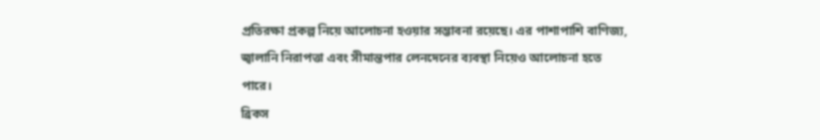প্রতিরক্ষা প্রকল্প নিয়ে আলোচনা হওয়ার সম্ভাবনা রয়েছে। এর পাশাপাশি বাণিজ্য, জ্বালানি নিরাপত্তা এবং সীমান্তপার লেনদেনের ব্যবস্থা নিয়েও আলোচনা হতে পারে।
ব্রিকস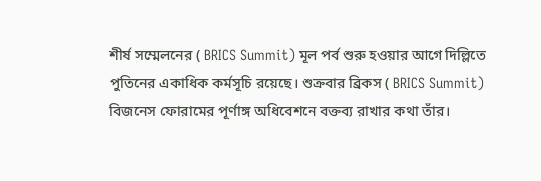শীর্ষ সম্মেলনের ( BRICS Summit) মূল পর্ব শুরু হওয়ার আগে দিল্লিতে পুতিনের একাধিক কর্মসূচি রয়েছে। শুক্রবার ব্রিকস ( BRICS Summit) বিজনেস ফোরামের পূর্ণাঙ্গ অধিবেশনে বক্তব্য রাখার কথা তাঁর।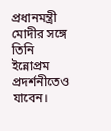প্রধানমন্ত্রী মোদীর সঙ্গে তিনি ইন্নোপ্রম প্রদর্শনীতেও যাবেন।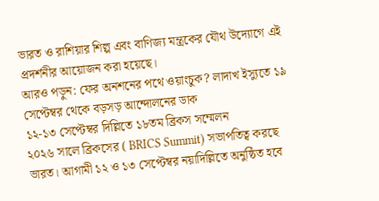ভারত ও রাশিয়ার শিল্প এবং বাণিজ্য মন্ত্রকের যৌথ উদ্যোগে এই প্রদর্শনীর আয়োজন করা হয়েছে।
আরও পড়ুন: ফের অনশনের পথে ওয়াংচুক? লাদাখ ইস্যুতে ১৯ সেপ্টেম্বর থেকে বড়সড় আন্দোলনের ডাক
১২-১৩ সেপ্টেম্বর দিল্লিতে ১৮তম ব্রিকস সম্মেলন
২০২৬ সালে ব্রিকসের ( BRICS Summit) সভাপতিত্ব করছে ভারত। আগামী ১২ ও ১৩ সেপ্টেম্বর নয়াদিল্লিতে অনুষ্ঠিত হবে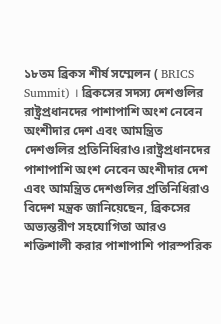১৮তম ব্রিকস শীর্ষ সম্মেলন ( BRICS Summit) । ব্রিকসের সদস্য দেশগুলির রাষ্ট্রপ্রধানদের পাশাপাশি অংশ নেবেন অংশীদার দেশ এবং আমন্ত্রিত দেশগুলির প্রতিনিধিরাও।রাষ্ট্রপ্রধানদের পাশাপাশি অংশ নেবেন অংশীদার দেশ এবং আমন্ত্রিত দেশগুলির প্রতিনিধিরাও
বিদেশ মন্ত্রক জানিয়েছেন, ব্রিকসের অভ্যন্তরীণ সহযোগিতা আরও শক্তিশালী করার পাশাপাশি পারস্পরিক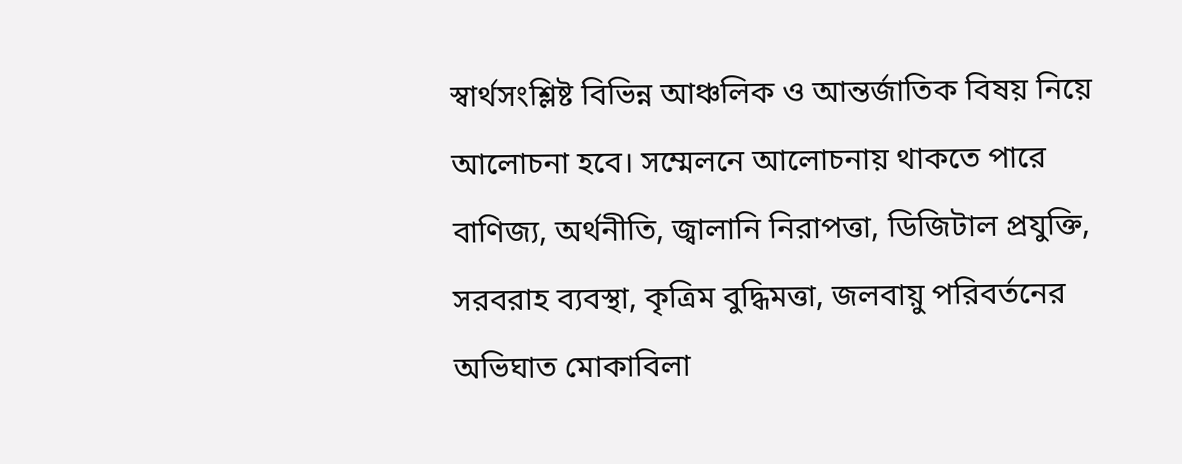স্বার্থসংশ্লিষ্ট বিভিন্ন আঞ্চলিক ও আন্তর্জাতিক বিষয় নিয়ে আলোচনা হবে। সম্মেলনে আলোচনায় থাকতে পারে বাণিজ্য, অর্থনীতি, জ্বালানি নিরাপত্তা, ডিজিটাল প্রযুক্তি, সরবরাহ ব্যবস্থা, কৃত্রিম বুদ্ধিমত্তা, জলবায়ু পরিবর্তনের অভিঘাত মোকাবিলা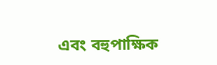এবং বহুপাক্ষিক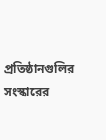প্রতিষ্ঠানগুলির সংস্কারের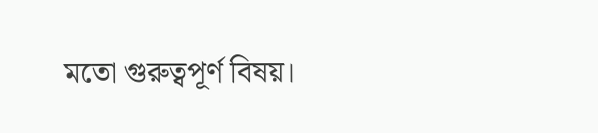মতো গুরুত্বপূর্ণ বিষয়।